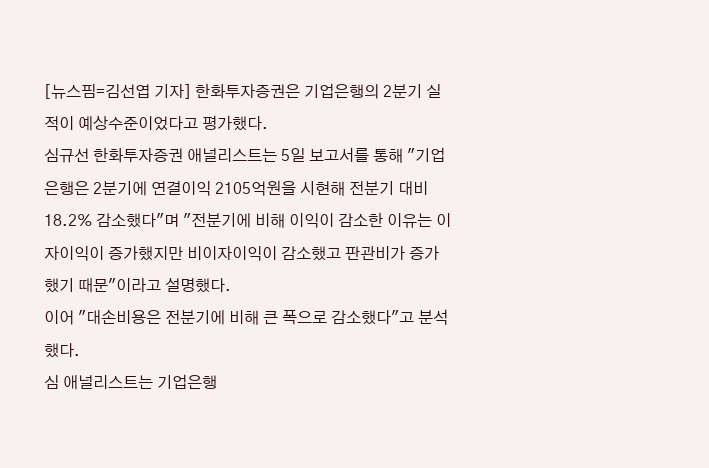[뉴스핌=김선엽 기자] 한화투자증권은 기업은행의 2분기 실적이 예상수준이었다고 평가했다.
심규선 한화투자증권 애널리스트는 5일 보고서를 통해 "기업은행은 2분기에 연결이익 2105억원을 시현해 전분기 대비 18.2% 감소했다"며 "전분기에 비해 이익이 감소한 이유는 이자이익이 증가했지만 비이자이익이 감소했고 판관비가 증가했기 때문"이라고 설명했다.
이어 "대손비용은 전분기에 비해 큰 폭으로 감소했다"고 분석했다.
심 애널리스트는 기업은행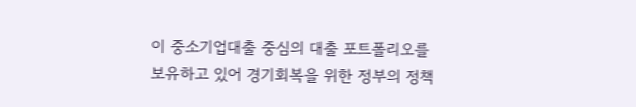이 중소기업대출 중심의 대출 포트폴리오를 보유하고 있어 경기회복을 위한 정부의 정책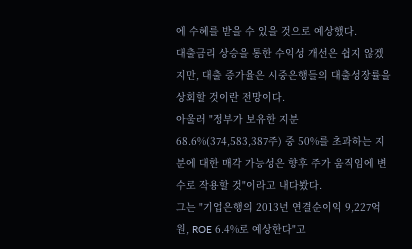에 수혜를 받을 수 있을 것으로 예상했다.
대출금리 상승을 통한 수익성 개선은 쉽지 않겠지만, 대출 증가율은 시중은행들의 대출성장률을 상회할 것이란 전망이다.
아울러 "정부가 보유한 지분 68.6%(374,583,387주) 중 50%를 초과하는 지분에 대한 매각 가능성은 향후 주가 움직임에 변수로 작용할 것"이라고 내다봤다.
그는 "기업은행의 2013년 연결순이익 9,227억원, ROE 6.4%로 예상한다"고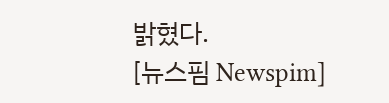밝혔다.
[뉴스핌 Newspim]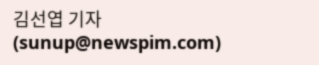김선엽 기자 (sunup@newspim.com)